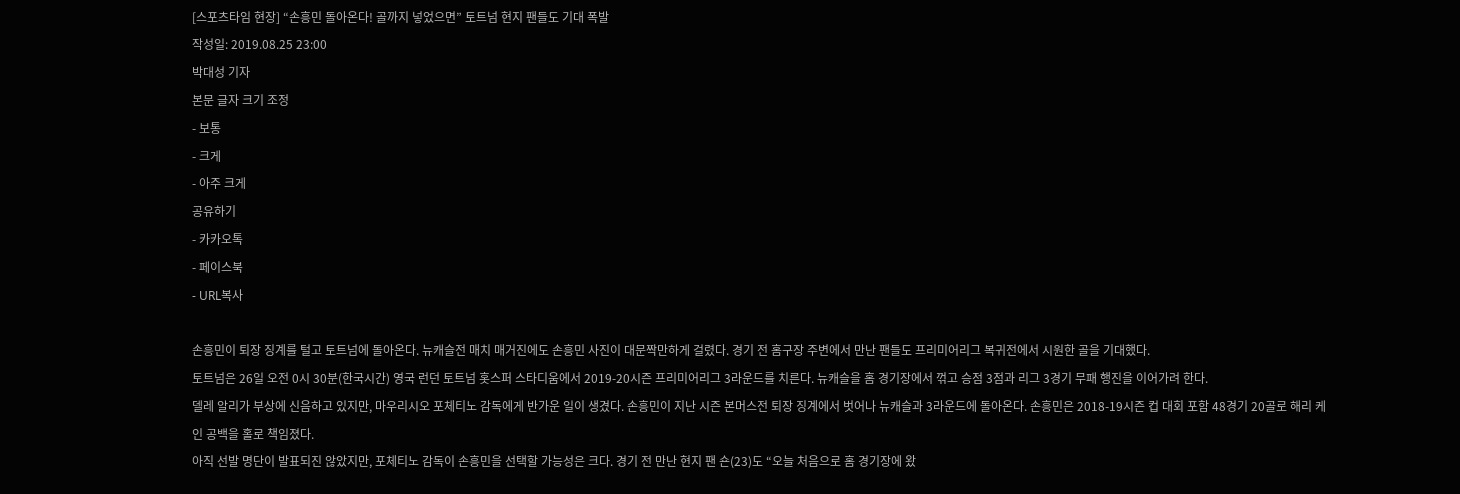[스포츠타임 현장] “손흥민 돌아온다! 골까지 넣었으면” 토트넘 현지 팬들도 기대 폭발
작성일: 2019.08.25 23:00
박대성 기자
본문 글자 크기 조정
- 보통
- 크게
- 아주 크게
공유하기
- 카카오톡
- 페이스북
- URL복사

손흥민이 퇴장 징계를 털고 토트넘에 돌아온다. 뉴캐슬전 매치 매거진에도 손흥민 사진이 대문짝만하게 걸렸다. 경기 전 홈구장 주변에서 만난 팬들도 프리미어리그 복귀전에서 시원한 골을 기대했다.
토트넘은 26일 오전 0시 30분(한국시간) 영국 런던 토트넘 홋스퍼 스타디움에서 2019-20시즌 프리미어리그 3라운드를 치른다. 뉴캐슬을 홈 경기장에서 꺾고 승점 3점과 리그 3경기 무패 행진을 이어가려 한다.
델레 알리가 부상에 신음하고 있지만, 마우리시오 포체티노 감독에게 반가운 일이 생겼다. 손흥민이 지난 시즌 본머스전 퇴장 징계에서 벗어나 뉴캐슬과 3라운드에 돌아온다. 손흥민은 2018-19시즌 컵 대회 포함 48경기 20골로 해리 케인 공백을 홀로 책임졌다.
아직 선발 명단이 발표되진 않았지만, 포체티노 감독이 손흥민을 선택할 가능성은 크다. 경기 전 만난 현지 팬 숀(23)도 “오늘 처음으로 홈 경기장에 왔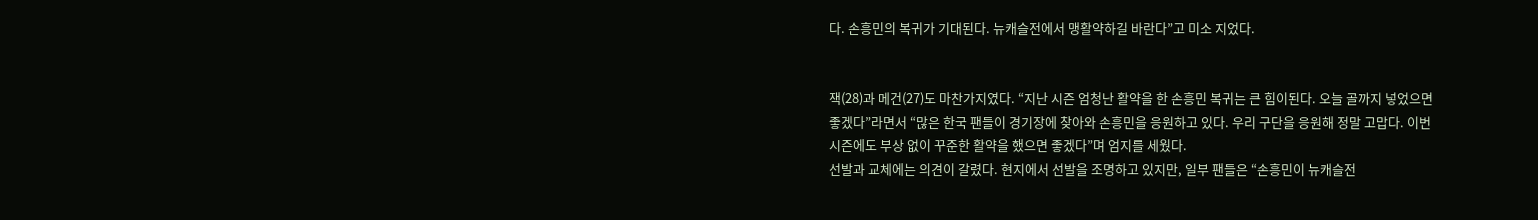다. 손흥민의 복귀가 기대된다. 뉴캐슬전에서 맹활약하길 바란다”고 미소 지었다.


잭(28)과 메건(27)도 마찬가지였다. “지난 시즌 엄청난 활약을 한 손흥민 복귀는 큰 힘이된다. 오늘 골까지 넣었으면 좋겠다”라면서 “많은 한국 팬들이 경기장에 찾아와 손흥민을 응원하고 있다. 우리 구단을 응원해 정말 고맙다. 이번 시즌에도 부상 없이 꾸준한 활약을 했으면 좋겠다”며 엄지를 세웠다.
선발과 교체에는 의견이 갈렸다. 현지에서 선발을 조명하고 있지만, 일부 팬들은 “손흥민이 뉴캐슬전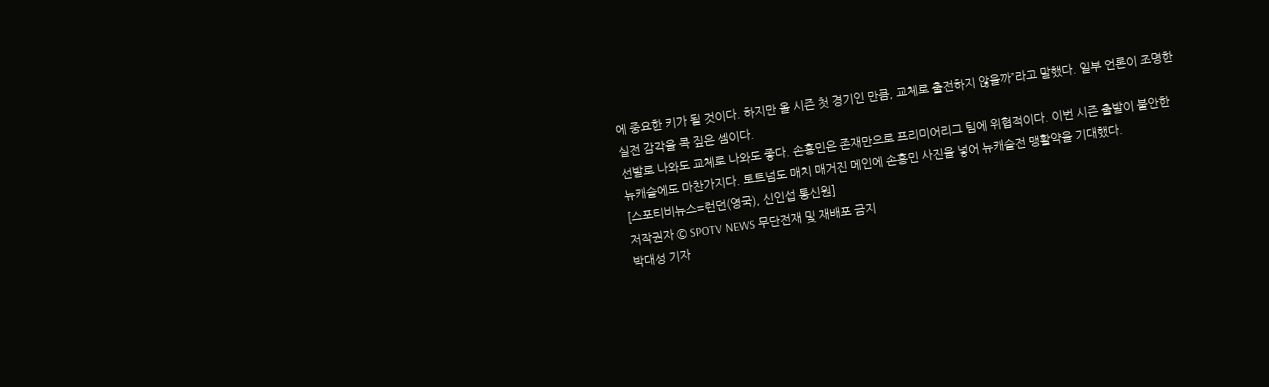에 중요한 키가 될 것이다. 하지만 올 시즌 첫 경기인 만큼, 교체로 출전하지 않을까”라고 말했다. 일부 언론이 조명한 실전 감각을 콕 짚은 셈이다.
선발로 나와도 교체로 나와도 좋다. 손흥민은 존재만으로 프리미어리그 팀에 위협적이다. 이번 시즌 출발이 불안한 뉴캐슬에도 마찬가지다. 토트넘도 매치 매거진 메인에 손흥민 사진을 넣어 뉴캐슬전 맹활약을 기대했다.
[스포티비뉴스=런던(영국), 신인섭 통신원]
저작권자 © SPOTV NEWS 무단전재 및 재배포 금지
박대성 기자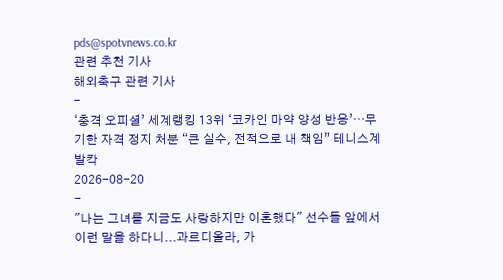pds@spotvnews.co.kr
관련 추천 기사
해외축구 관련 기사
-
‘충격 오피셜’ 세계랭킹 13위 ‘코카인 마약 양성 반응’…무기한 자격 정지 처분 “큰 실수, 전적으로 내 책임” 테니스계 발칵
2026-08-20
-
"나는 그녀를 지금도 사랑하지만 이혼했다" 선수들 앞에서 이런 말을 하다니...과르디올라, 가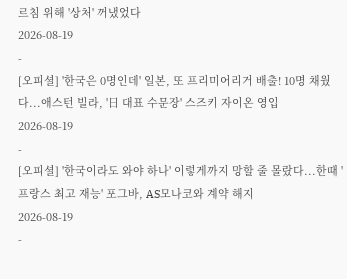르침 위해 '상처' 꺼냈었다
2026-08-19
-
[오피셜] '한국은 0명인데' 일본, 또 프리미어리거 배출! 10명 채웠다...애스턴 빌라, '日 대표 수문장' 스즈키 자이온 영입
2026-08-19
-
[오피셜] '한국이라도 와야 하나' 이렇게까지 망할 줄 몰랐다...한때 '프랑스 최고 재능' 포그바, AS모나코와 계약 해지
2026-08-19
-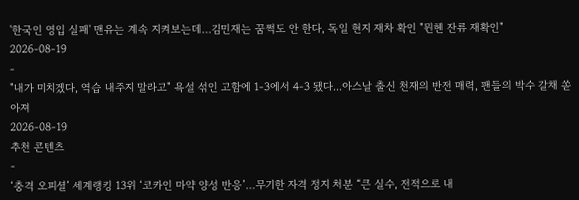'한국인 영입 실패' 맨유는 계속 지켜보는데…김민재는 꿈쩍도 안 한다, 독일 현지 재차 확인 "뮌헨 잔류 재확인"
2026-08-19
-
"내가 미치겠다, 역습 내주지 말라고" 욕설 섞인 고함에 1-3에서 4-3 됐다...아스날 출신 천재의 반전 매력, 팬들의 박수 갈채 쏟아져
2026-08-19
추천 콘텐츠
-
‘충격 오피셜’ 세계랭킹 13위 ‘코카인 마약 양성 반응’…무기한 자격 정지 처분 “큰 실수, 전적으로 내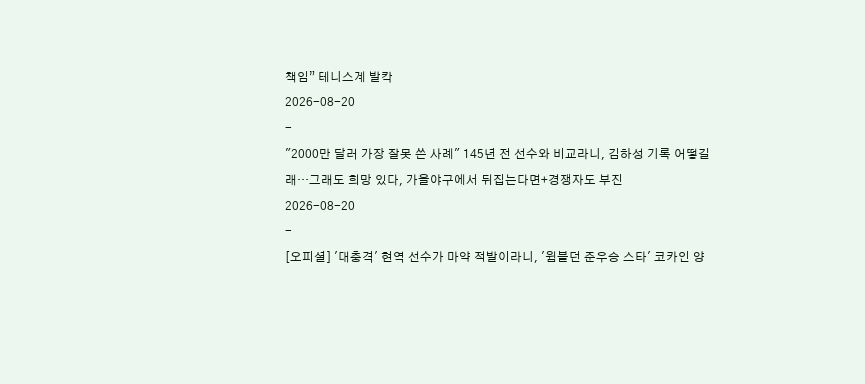책임” 테니스계 발칵
2026-08-20
-
"2000만 달러 가장 잘못 쓴 사례" 145년 전 선수와 비교라니, 김하성 기록 어떻길래…그래도 희망 있다, 가을야구에서 뒤집는다면+경쟁자도 부진
2026-08-20
-
[오피셜] '대충격' 현역 선수가 마약 적발이라니, '윔블던 준우승 스타' 코카인 양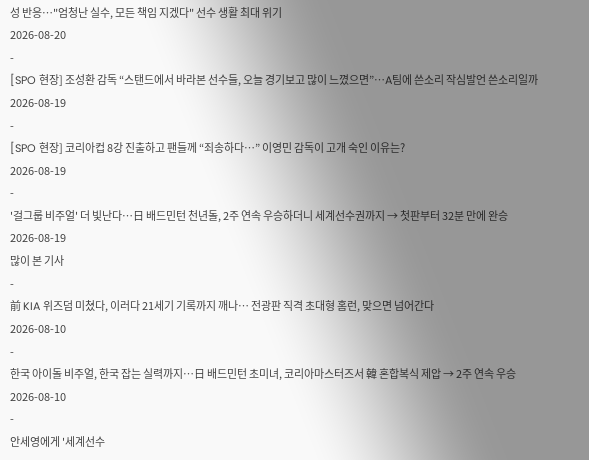성 반응…"엄청난 실수, 모든 책임 지겠다" 선수 생활 최대 위기
2026-08-20
-
[SPO 현장] 조성환 감독 “스탠드에서 바라본 선수들, 오늘 경기보고 많이 느꼈으면”…A팀에 쓴소리 작심발언 쓴소리일까
2026-08-19
-
[SPO 현장] 코리아컵 8강 진출하고 팬들께 “죄송하다…” 이영민 감독이 고개 숙인 이유는?
2026-08-19
-
'걸그룹 비주얼' 더 빛난다…日 배드민턴 천년돌, 2주 연속 우승하더니 세계선수권까지 → 첫판부터 32분 만에 완승
2026-08-19
많이 본 기사
-
前 KIA 위즈덤 미쳤다, 이러다 21세기 기록까지 깨나… 전광판 직격 초대형 홈런, 맞으면 넘어간다
2026-08-10
-
한국 아이돌 비주얼, 한국 잡는 실력까지…日 배드민턴 초미녀, 코리아마스터즈서 韓 혼합복식 제압 → 2주 연속 우승
2026-08-10
-
안세영에게 '세계선수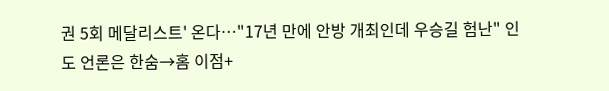권 5회 메달리스트' 온다…"17년 만에 안방 개최인데 우승길 험난" 인도 언론은 한숨→홈 이점+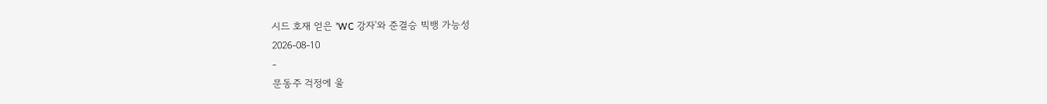시드 호재 얻은 'WC 강자'와 준결승 빅뱅 가능성
2026-08-10
-
문동주 걱정에 울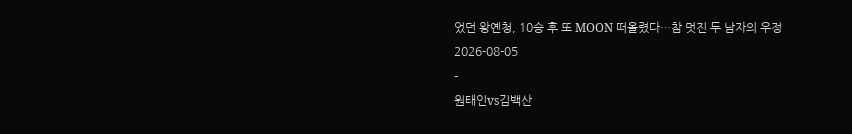었던 왕옌청, 10승 후 또 MOON 떠올렸다…참 멋진 두 남자의 우정
2026-08-05
-
원태인vs김백산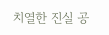치열한 진실 공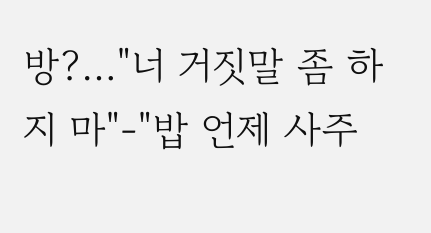방?…"너 거짓말 좀 하지 마"-"밥 언제 사주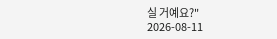실 거예요?"
2026-08-11